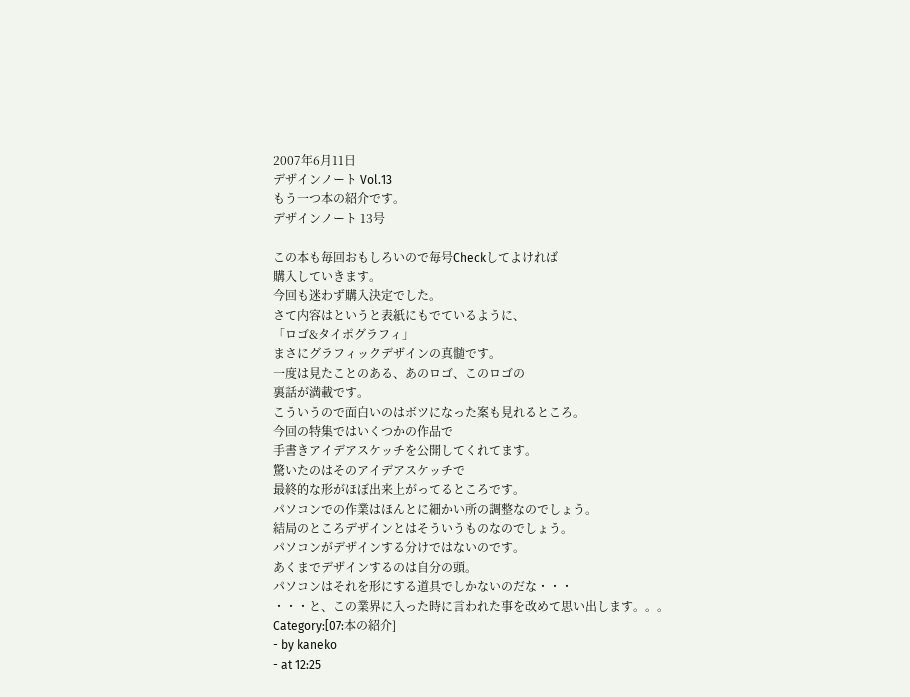2007年6月11日
デザインノート Vol.13
もう一つ本の紹介です。
デザインノート 13号

この本も毎回おもしろいので毎号Checkしてよければ
購入していきます。
今回も迷わず購入決定でした。
さて内容はというと表紙にもでているように、
「ロゴ&タイポグラフィ」
まさにグラフィックデザインの真髄です。
一度は見たことのある、あのロゴ、このロゴの
裏話が満載です。
こういうので面白いのはボツになった案も見れるところ。
今回の特集ではいくつかの作品で
手書きアイデアスケッチを公開してくれてます。
驚いたのはそのアイデアスケッチで
最終的な形がほぼ出来上がってるところです。
パソコンでの作業はほんとに細かい所の調整なのでしょう。
結局のところデザインとはそういうものなのでしょう。
パソコンがデザインする分けではないのです。
あくまでデザインするのは自分の頭。
パソコンはそれを形にする道具でしかないのだな・・・
・・・と、この業界に入った時に言われた事を改めて思い出します。。。
Category:[07:本の紹介]
- by kaneko
- at 12:25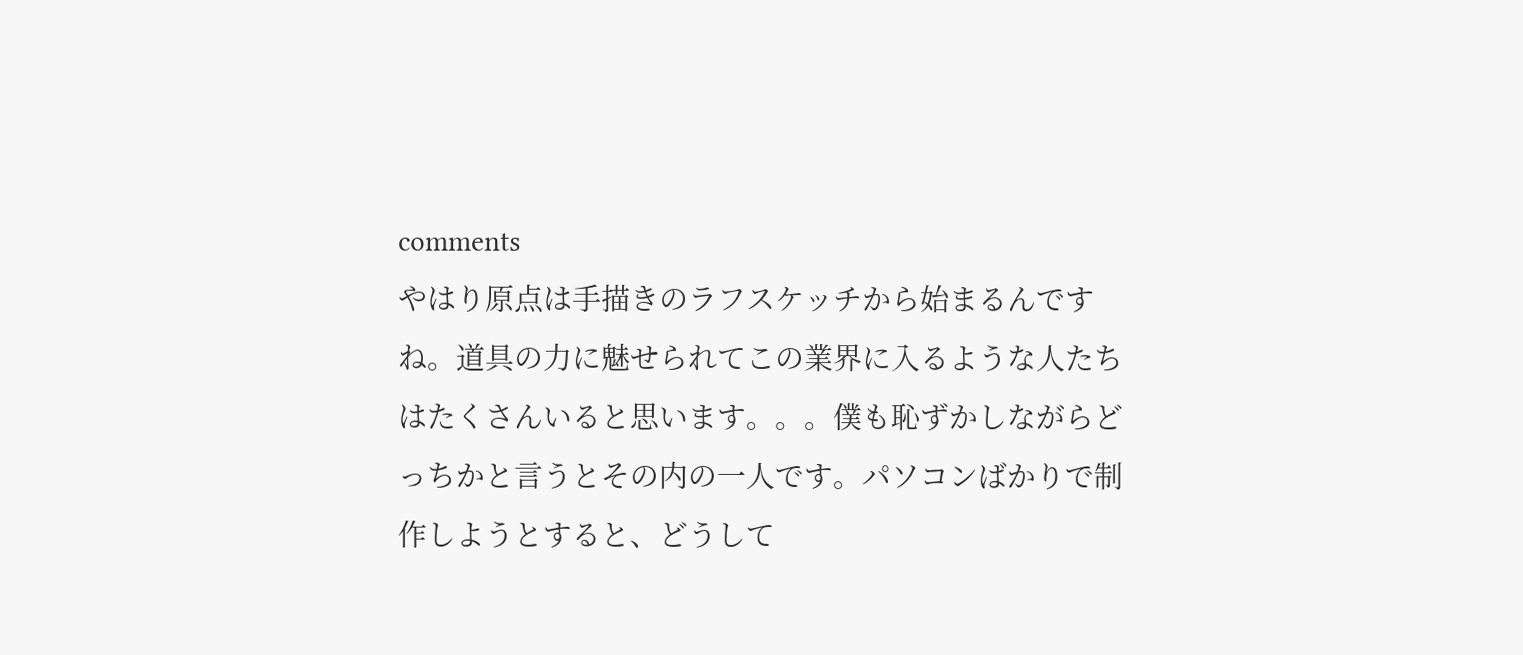comments
やはり原点は手描きのラフスケッチから始まるんですね。道具の力に魅せられてこの業界に入るような人たちはたくさんいると思います。。。僕も恥ずかしながらどっちかと言うとその内の一人です。パソコンばかりで制作しようとすると、どうして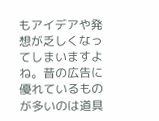もアイデアや発想が乏しくなってしまいますよね。昔の広告に優れているものが多いのは道具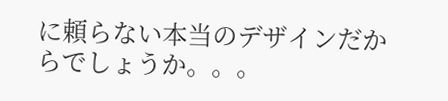に頼らない本当のデザインだからでしょうか。。。